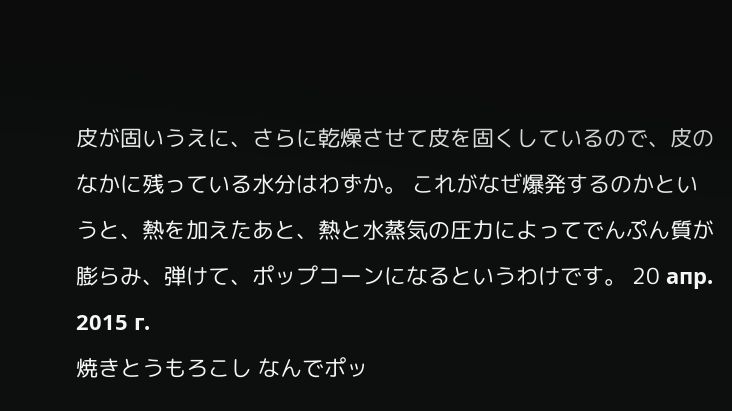皮が固いうえに、さらに乾燥させて皮を固くしているので、皮のなかに残っている水分はわずか。 これがなぜ爆発するのかというと、熱を加えたあと、熱と水蒸気の圧力によってでんぷん質が膨らみ、弾けて、ポップコーンになるというわけです。 20 апр. 2015 г.
焼きとうもろこし なんでポッ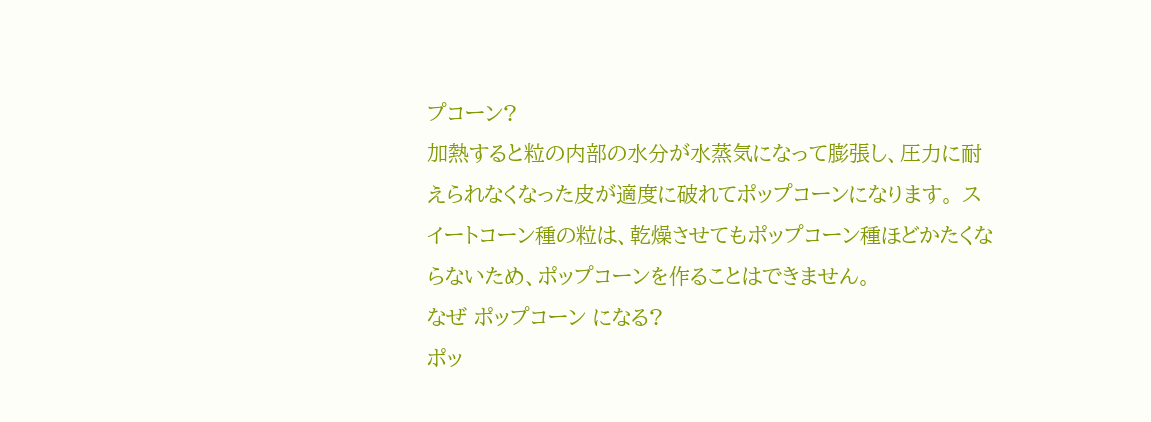プコーン?
加熱すると粒の内部の水分が水蒸気になって膨張し、圧力に耐えられなくなった皮が適度に破れてポップコーンになります。 スイートコーン種の粒は、乾燥させてもポップコーン種ほどかたくならないため、ポップコーンを作ることはできません。
なぜ ポップコーン になる?
ポッ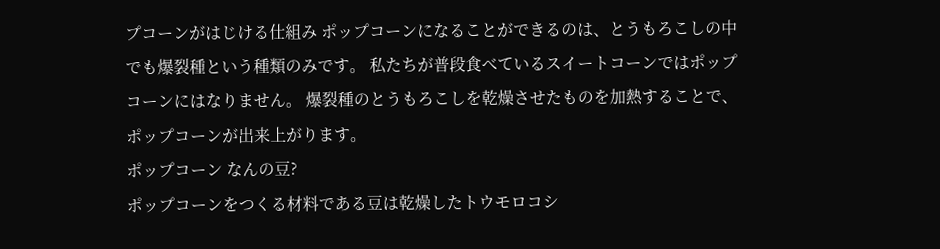プコーンがはじける仕組み ポップコーンになることができるのは、とうもろこしの中でも爆裂種という種類のみです。 私たちが普段食べているスイートコーンではポップコーンにはなりません。 爆裂種のとうもろこしを乾燥させたものを加熱することで、ポップコーンが出来上がります。
ポップコーン なんの豆?
ポップコーンをつくる材料である豆は乾燥したトウモロコシ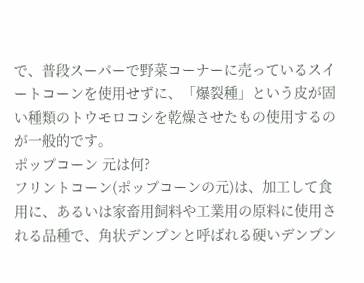で、普段スーパーで野菜コーナーに売っているスイートコーンを使用せずに、「爆裂種」という皮が固い種類のトウモロコシを乾燥させたもの使用するのが一般的です。
ポップコーン 元は何?
フリントコーン(ポップコーンの元)は、加工して食用に、あるいは家畜用飼料や工業用の原料に使用される品種で、角状デンプンと呼ばれる硬いデンプン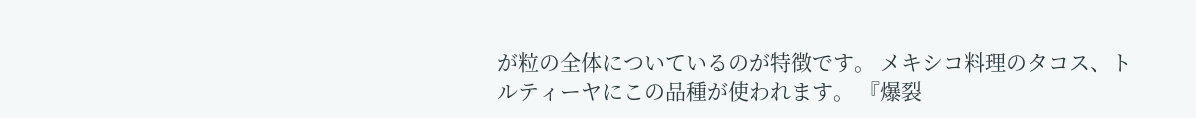が粒の全体についているのが特徴です。 メキシコ料理のタコス、トルティーヤにこの品種が使われます。 『爆裂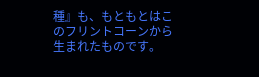種』も、もともとはこのフリントコーンから生まれたものです。